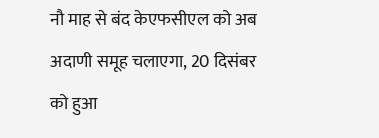नौ माह से बंद केएफसीएल को अब अदाणी समूह चलाएगा, 20 दिसंबर को हुआ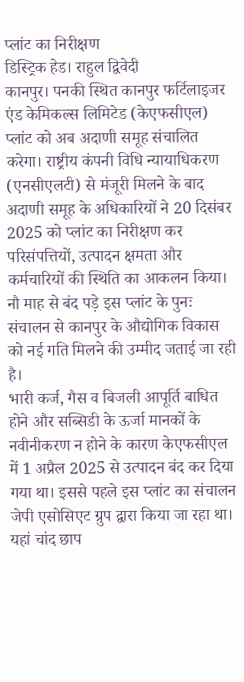प्लांट का निरीक्षण
डिस्ट्रिक हेड। राहुल द्विवेदी
कानपुर। पनकी स्थित कानपुर फर्टिलाइजर एंड केमिकल्स लिमिटेड (केएफसीएल) प्लांट को अब अदाणी समूह संचालित करेगा। राष्ट्रीय कंपनी विधि न्यायाधिकरण (एनसीएलटी) से मंजूरी मिलने के बाद अदाणी समूह के अधिकारियों ने 20 दिसंबर 2025 को प्लांट का निरीक्षण कर परिसंपत्तियों, उत्पादन क्षमता और कर्मचारियों की स्थिति का आकलन किया। नौ माह से बंद पड़े इस प्लांट के पुनः संचालन से कानपुर के औद्योगिक विकास को नई गति मिलने की उम्मीद जताई जा रही है।
भारी कर्ज, गैस व बिजली आपूर्ति बाधित होने और सब्सिडी के ऊर्जा मानकों के नवीनीकरण न होने के कारण केएफसीएल में 1 अप्रैल 2025 से उत्पादन बंद कर दिया गया था। इससे पहले इस प्लांट का संचालन जेपी एसोसिएट ग्रुप द्वारा किया जा रहा था। यहां चांद छाप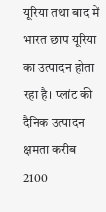यूरिया तथा बाद में भारत छाप यूरिया का उत्पादन होता रहा है। प्लांट की दैनिक उत्पादन क्षमता करीब 2100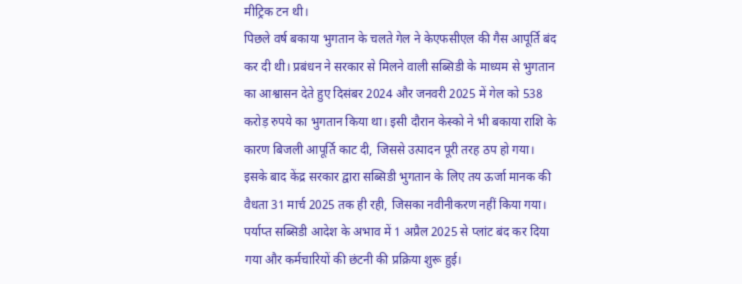मीट्रिक टन थी।
पिछले वर्ष बकाया भुगतान के चलते गेल ने केएफसीएल की गैस आपूर्ति बंद कर दी थी। प्रबंधन ने सरकार से मिलने वाली सब्सिडी के माध्यम से भुगतान का आश्वासन देते हुए दिसंबर 2024 और जनवरी 2025 में गेल को 538 करोड़ रुपये का भुगतान किया था। इसी दौरान केस्को ने भी बकाया राशि के कारण बिजली आपूर्ति काट दी, जिससे उत्पादन पूरी तरह ठप हो गया।
इसके बाद केंद्र सरकार द्वारा सब्सिडी भुगतान के लिए तय ऊर्जा मानक की वैधता 31 मार्च 2025 तक ही रही, जिसका नवीनीकरण नहीं किया गया। पर्याप्त सब्सिडी आदेश के अभाव में 1 अप्रैल 2025 से प्लांट बंद कर दिया गया और कर्मचारियों की छंटनी की प्रक्रिया शुरू हुई।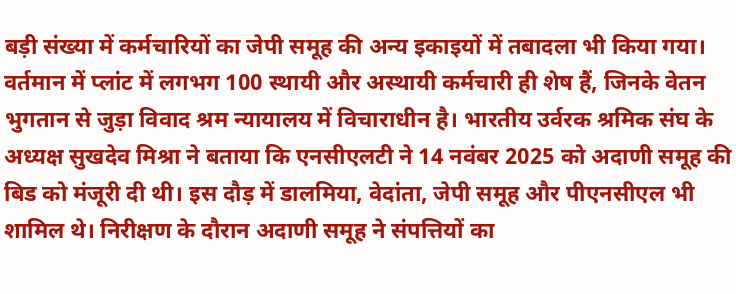बड़ी संख्या में कर्मचारियों का जेपी समूह की अन्य इकाइयों में तबादला भी किया गया।
वर्तमान में प्लांट में लगभग 100 स्थायी और अस्थायी कर्मचारी ही शेष हैं, जिनके वेतन भुगतान से जुड़ा विवाद श्रम न्यायालय में विचाराधीन है। भारतीय उर्वरक श्रमिक संघ के अध्यक्ष सुखदेव मिश्रा ने बताया कि एनसीएलटी ने 14 नवंबर 2025 को अदाणी समूह की बिड को मंजूरी दी थी। इस दौड़ में डालमिया, वेदांता, जेपी समूह और पीएनसीएल भी शामिल थे। निरीक्षण के दौरान अदाणी समूह ने संपत्तियों का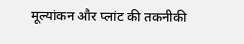मूल्यांकन और प्लांट की तकनीकी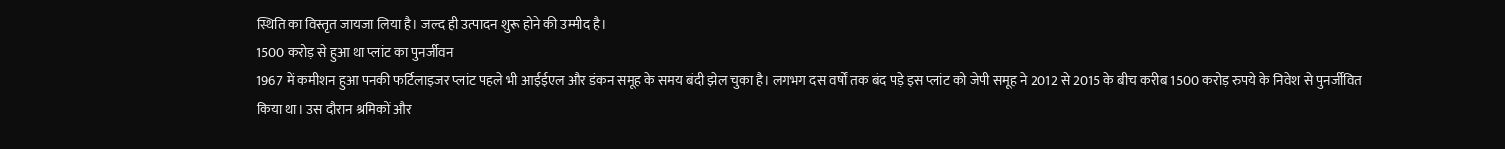स्थिति का विस्तृत जायजा लिया है। जल्द ही उत्पादन शुरू होने की उम्मीद है।
1500 करोड़ से हुआ था प्लांट का पुनर्जीवन
1967 में कमीशन हुआ पनकी फर्टिलाइजर प्लांट पहले भी आईईएल और डंकन समूह के समय बंदी झेल चुका है। लगभग दस वर्षों तक बंद पड़े इस प्लांट को जेपी समूह ने 2012 से 2015 के बीच करीब 1500 करोड़ रुपये के निवेश से पुनर्जीवित किया था। उस दौरान श्रमिकों और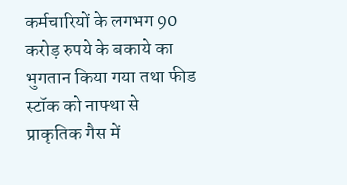कर्मचारियों के लगभग 90 करोड़ रुपये के बकाये का भुगतान किया गया तथा फीड स्टॉक को नाफ्था से प्राकृतिक गैस में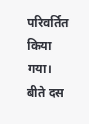परिवर्तित किया गया। बीते दस